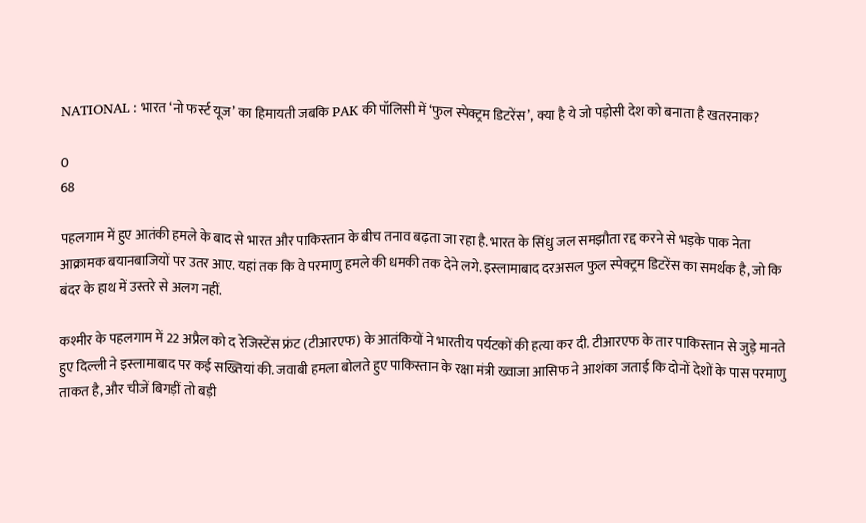NATIONAL : भारत ‘नो फर्स्ट यूज’ का हिमायती जबकि PAK की पॉलिसी में ‘फुल स्पेक्ट्रम डिटरेंस’, क्या है ये जो पड़ोसी देश को बनाता है खतरनाक?

0
68

पहलगाम में हुए आतंकी हमले के बाद से भारत और पाकिस्तान के बीच तनाव बढ़ता जा रहा है. भारत के सिंधु जल समझौता रद्द करने से भड़के पाक नेता आक्रामक बयानबाजियों पर उतर आए. यहां तक कि वे परमाणु हमले की धमकी तक देने लगे. इस्लामाबाद दरअसल फुल स्पेक्ट्रम डिटरेंस का समर्थक है, जो कि बंदर के हाथ में उस्तरे से अलग नहीं.

कश्मीर के पहलगाम में 22 अप्रैल को द रेजिस्टेंस फ्रंट (टीआरएफ) के आतंकियों ने भारतीय पर्यटकों की हत्या कर दी. टीआरएफ के तार पाकिस्तान से जुड़े मानते हुए दिल्ली ने इस्लामाबाद पर कई सख्तियां की. जवाबी हमला बोलते हुए पाकिस्तान के रक्षा मंत्री ख्वाजा आसिफ ने आशंका जताई कि दोनों देशों के पास परमाणु ताकत है, और चीजें बिगड़ीं तो बड़ी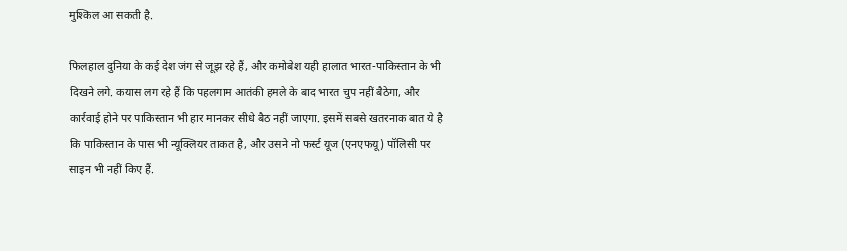मुश्किल आ सकती है.

फिलहाल दुनिया के कई देश जंग से जूझ रहे हैं, और कमोबेश यही हालात भारत-पाकिस्तान के भी दिखने लगे. कयास लग रहे हैं कि पहलगाम आतंकी हमले के बाद भारत चुप नहीं बैठेगा, और कार्रवाई होने पर पाकिस्तान भी हार मानकर सीधे बैठ नहीं जाएगा. इसमें सबसे खतरनाक बात ये है कि पाकिस्तान के पास भी न्यूक्लियर ताकत है, और उसने नो फर्स्ट यूज (एनएफयू) पॉलिसी पर साइन भी नहीं किए हैं.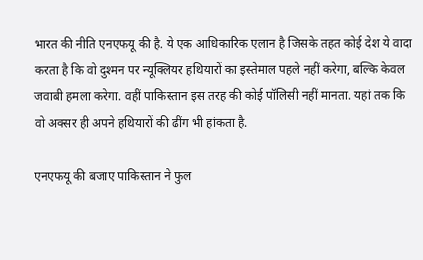भारत की नीति एनएफयू की है. ये एक आधिकारिक एलान है जिसके तहत कोई देश ये वादा करता है कि वो दुश्मन पर न्यूक्लियर हथियारों का इस्तेमाल पहले नहीं करेगा, बल्कि केवल जवाबी हमला करेगा. वहीं पाकिस्तान इस तरह की कोई पॉलिसी नहीं मानता. यहां तक कि वो अक्सर ही अपने हथियारों की ढींग भी हांकता है.

एनएफयू की बजाए पाकिस्तान ने फुल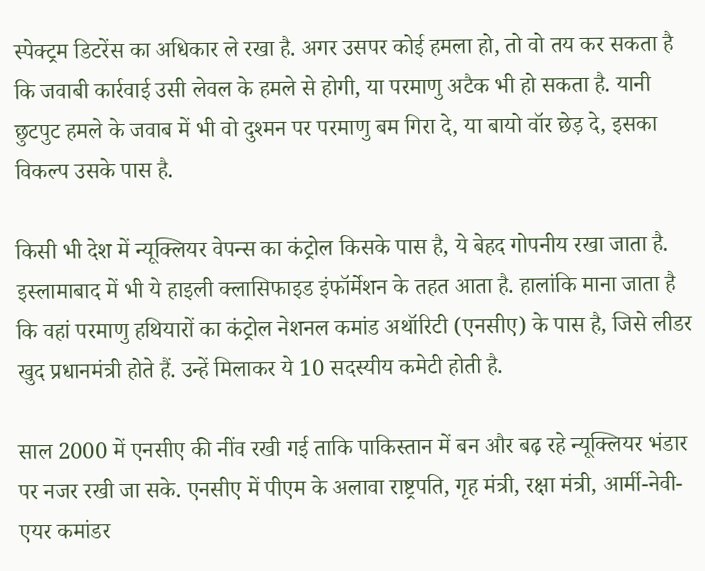स्पेक्ट्रम डिटरेंस का अधिकार ले रखा है. अगर उसपर कोई हमला हो, तो वो तय कर सकता है कि जवाबी कार्रवाई उसी लेवल के हमले से होगी, या परमाणु अटैक भी हो सकता है. यानी छुटपुट हमले के जवाब में भी वो दुश्मन पर परमाणु बम गिरा दे, या बायो वॉर छेड़ दे, इसका विकल्प उसके पास है.

किसी भी देश में न्यूक्लियर वेपन्स का कंट्रोल किसके पास है, ये बेहद गोपनीय रखा जाता है. इस्लामाबाद में भी ये हाइली क्लासिफाइड इंफॉर्मेशन के तहत आता है. हालांकि माना जाता है कि वहां परमाणु हथियारों का कंट्रोल नेशनल कमांड अथॉरिटी (एनसीए) के पास है, जिसे लीडर खुद प्रधानमंत्री होते हैं. उन्हें मिलाकर ये 10 सदस्यीय कमेटी होती है.

साल 2000 में एनसीए की नींव रखी गई ताकि पाकिस्तान में बन और बढ़ रहे न्यूक्लियर भंडार पर नजर रखी जा सके. एनसीए में पीएम के अलावा राष्ट्रपति, गृह मंत्री, रक्षा मंत्री, आर्मी-नेवी-एयर कमांडर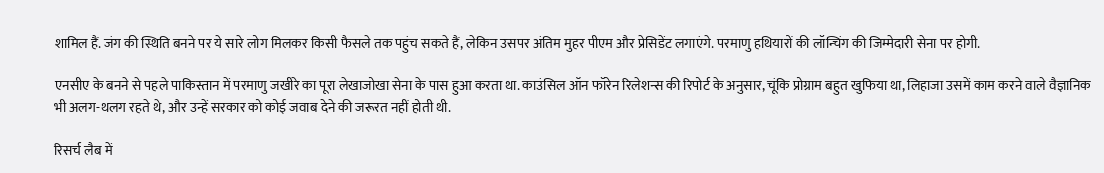शामिल हैं. जंग की स्थिति बनने पर ये सारे लोग मिलकर किसी फैसले तक पहुंच सकते हैं, लेकिन उसपर अंतिम मुहर पीएम और प्रेसिडेंट लगाएंगे. परमाणु हथियारों की लॉन्चिंग की जिम्मेदारी सेना पर होगी.

एनसीए के बनने से पहले पाकिस्तान में परमाणु जखीरे का पूरा लेखाजोखा सेना के पास हुआ करता था. काउंसिल ऑन फॉरेन रिलेशन्स की रिपोर्ट के अनुसार, चूंकि प्रोग्राम बहुत खुफिया था, लिहाजा उसमें काम करने वाले वैज्ञानिक भी अलग-थलग रहते थे, और उन्हें सरकार को कोई जवाब देने की जरूरत नहीं होती थी.

रिसर्च लैब में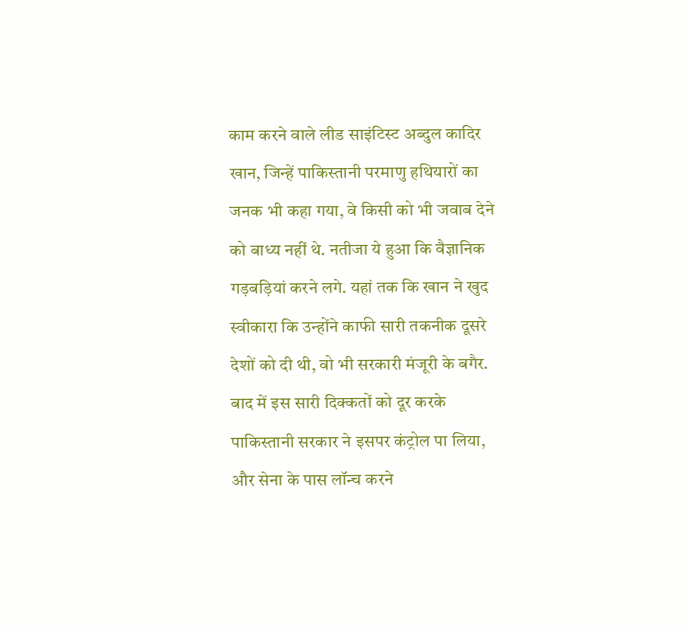काम करने वाले लीड साइंटिस्ट अब्दुल कादिर खान, जिन्हें पाकिस्तानी परमाणु हथियारों का जनक भी कहा गया, वे किसी को भी जवाब देने को बाध्य नहीं थे. नतीजा ये हुआ कि वैज्ञानिक गड़बड़ियां करने लगे. यहां तक कि खान ने खुद स्वीकारा कि उन्होंने काफी सारी तकनीक दूसरे देशों को दी थी, वो भी सरकारी मंजूरी के बगैर. बाद में इस सारी दिक्कतों को दूर करके पाकिस्तानी सरकार ने इसपर कंट्रोल पा लिया, और सेना के पास लॉन्च करने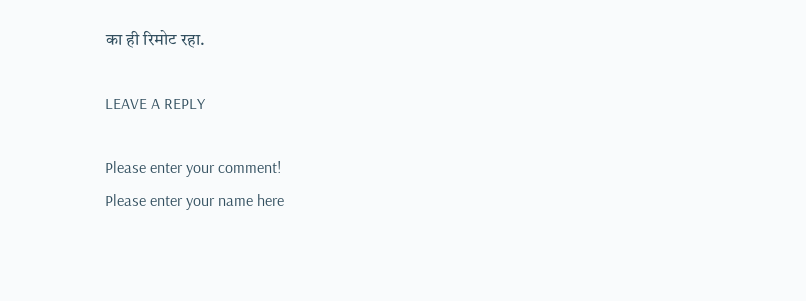का ही रिमोट रहा.

LEAVE A REPLY

Please enter your comment!
Please enter your name here